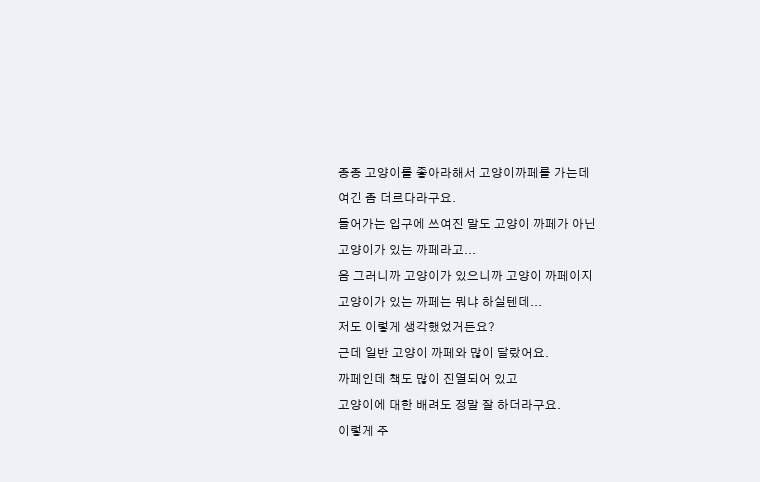종종 고양이를 좋아라해서 고양이까페를 가는데
여긴 좀 더르다라구요.
들어가는 입구에 쓰여진 말도 고양이 까페가 아닌
고양이가 있는 까페라고...
음 그러니까 고양이가 있으니까 고양이 까페이지
고양이가 있는 까페는 뭐냐 하실텐데...
저도 이렇게 생각했었거든요?
근데 일반 고양이 까페와 많이 달랐어요.
까페인데 책도 많이 진열되어 있고
고양이에 대한 배려도 정말 잘 하더라구요.
이렇게 주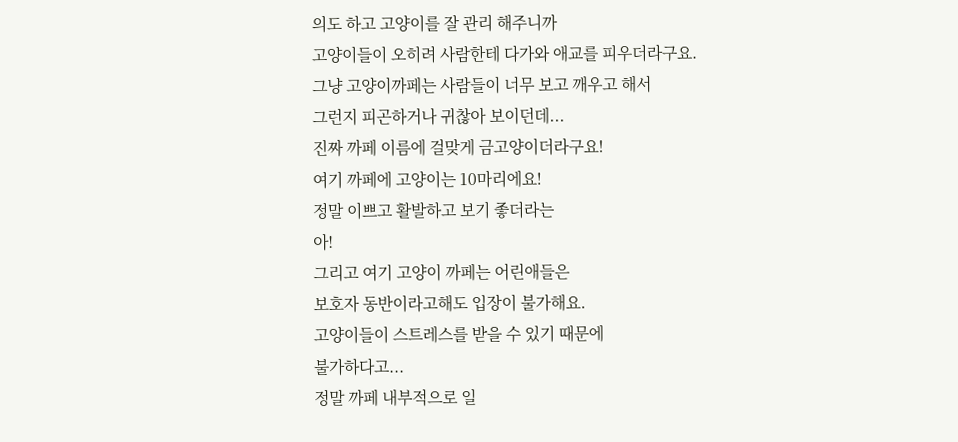의도 하고 고양이를 잘 관리 해주니까
고양이들이 오히려 사람한테 다가와 애교를 피우더라구요.
그냥 고양이까페는 사람들이 너무 보고 깨우고 해서
그런지 피곤하거나 귀찮아 보이던데...
진짜 까페 이름에 걸맞게 금고양이더라구요!
여기 까페에 고양이는 10마리에요!
정말 이쁘고 활발하고 보기 좋더라는
아!
그리고 여기 고양이 까페는 어린애들은
보호자 동반이라고해도 입장이 불가해요.
고양이들이 스트레스를 받을 수 있기 때문에
불가하다고...
정말 까페 내부적으로 일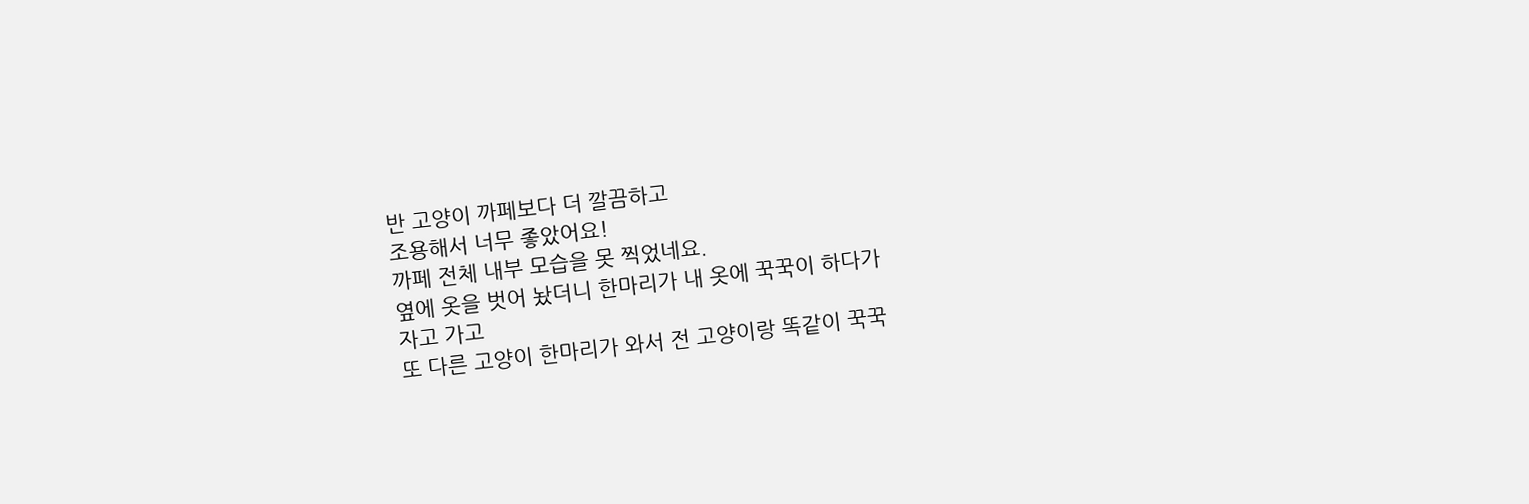반 고양이 까페보다 더 깔끔하고
조용해서 너무 좋았어요!
까페 전체 내부 모습을 못 찍었네요.
옆에 옷을 벗어 놨더니 한마리가 내 옷에 꾹꾹이 하다가
자고 가고
또 다른 고양이 한마리가 와서 전 고양이랑 똑같이 꾹꾹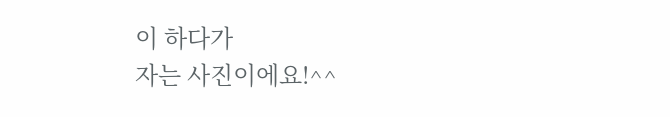이 하다가
자는 사진이에요!^^